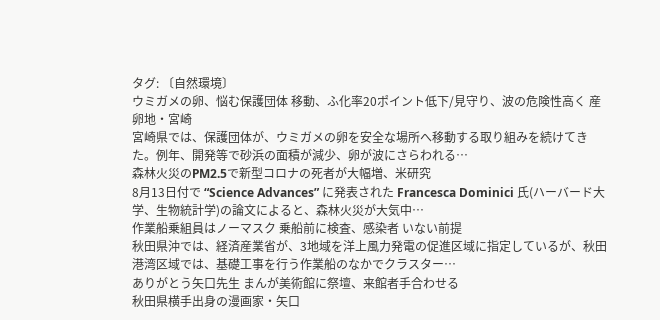タグ: 〔自然環境〕
ウミガメの卵、悩む保護団体 移動、ふ化率20ポイント低下/見守り、波の危険性高く 産卵地・宮崎
宮崎県では、保護団体が、ウミガメの卵を安全な場所へ移動する取り組みを続けてきた。例年、開発等で砂浜の面積が減少、卵が波にさらわれる…
森林火災のPM2.5で新型コロナの死者が大幅増、米研究
8月13日付で “Science Advances” に発表された Francesca Dominici 氏(ハーバード大学、生物統計学)の論文によると、森林火災が大気中…
作業船乗組員はノーマスク 乗船前に検査、感染者 いない前提
秋田県沖では、経済産業省が、3地域を洋上風力発電の促進区域に指定しているが、秋田港湾区域では、基礎工事を行う作業船のなかでクラスター…
ありがとう矢口先生 まんが美術館に祭壇、来館者手合わせる
秋田県横手出身の漫画家・矢口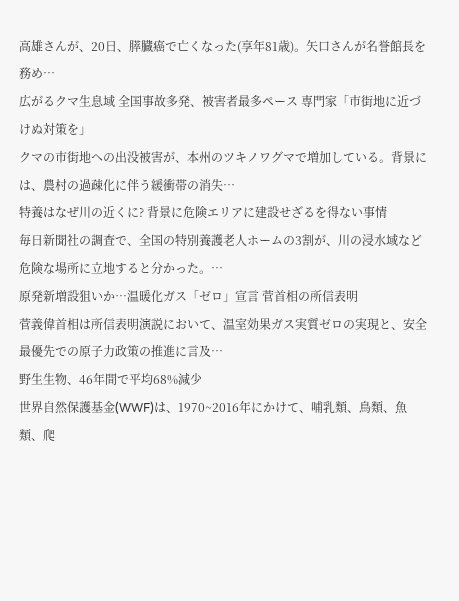高雄さんが、20日、膵臓癌で亡くなった(享年81歳)。矢口さんが名誉館長を務め…
広がるクマ生息域 全国事故多発、被害者最多ペース 専門家「市街地に近づけぬ対策を」
クマの市街地への出没被害が、本州のツキノワグマで増加している。背景には、農村の過疎化に伴う緩衝帯の消失…
特養はなぜ川の近くに? 背景に危険エリアに建設せざるを得ない事情
毎日新聞社の調査で、全国の特別養護老人ホームの3割が、川の浸水域など危険な場所に立地すると分かった。…
原発新増設狙いか…温暖化ガス「ゼロ」宣言 菅首相の所信表明
菅義偉首相は所信表明演説において、温室効果ガス実質ゼロの実現と、安全最優先での原子力政策の推進に言及…
野生生物、46年間で平均68%減少
世界自然保護基金(WWF)は、1970~2016年にかけて、哺乳類、鳥類、魚類、爬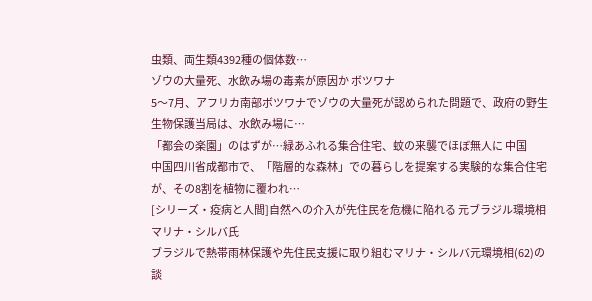虫類、両生類4392種の個体数…
ゾウの大量死、水飲み場の毒素が原因か ボツワナ
5〜7月、アフリカ南部ボツワナでゾウの大量死が認められた問題で、政府の野生生物保護当局は、水飲み場に…
「都会の楽園」のはずが…緑あふれる集合住宅、蚊の来襲でほぼ無人に 中国
中国四川省成都市で、「階層的な森林」での暮らしを提案する実験的な集合住宅が、その8割を植物に覆われ…
[シリーズ・疫病と人間]自然への介入が先住民を危機に陥れる 元ブラジル環境相 マリナ・シルバ氏
ブラジルで熱帯雨林保護や先住民支援に取り組むマリナ・シルバ元環境相(62)の談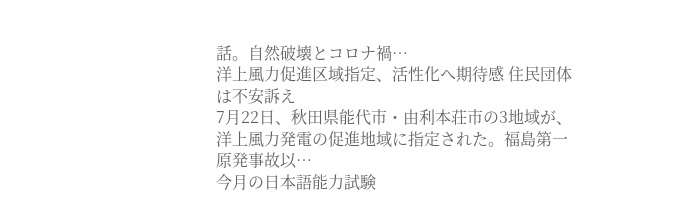話。自然破壊とコロナ禍…
洋上風力促進区域指定、活性化へ期待感 住民団体は不安訴え
7月22日、秋田県能代市・由利本荘市の3地域が、洋上風力発電の促進地域に指定された。福島第一原発事故以…
今月の日本語能力試験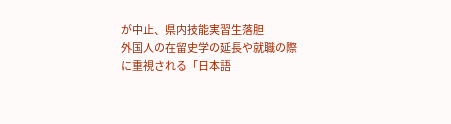が中止、県内技能実習生落胆
外国人の在留史学の延長や就職の際に重視される「日本語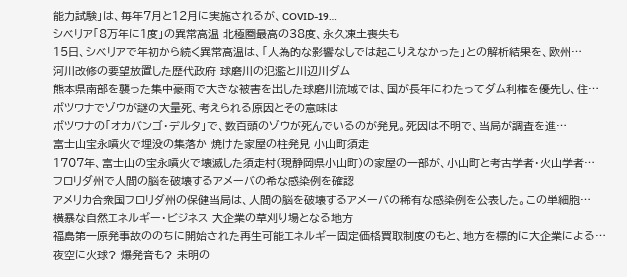能力試験」は、毎年7月と12月に実施されるが、COVID-19…
シベリア「8万年に1度」の異常高温 北極圏最高の38度、永久凍土喪失も
15日、シベリアで年初から続く異常高温は、「人為的な影響なしでは起こりえなかった」との解析結果を、欧州…
河川改修の要望放置した歴代政府 球磨川の氾濫と川辺川ダム
熊本県南部を襲った集中豪雨で大きな被害を出した球磨川流域では、国が長年にわたってダム利権を優先し、住…
ボツワナでゾウが謎の大量死、考えられる原因とその意味は
ボツワナの「オカバンゴ・デルタ」で、数百頭のゾウが死んでいるのが発見。死因は不明で、当局が調査を進…
富士山宝永噴火で埋没の集落か 焼けた家屋の柱発見 小山町須走
1707年、富士山の宝永噴火で壊滅した須走村(現静岡県小山町)の家屋の一部が、小山町と考古学者・火山学者…
フロリダ州で人間の脳を破壊するアメーバの希な感染例を確認
アメリカ合衆国フロリダ州の保健当局は、人間の脳を破壊するアメーバの稀有な感染例を公表した。この単細胞…
横暴な自然エネルギー・ビジネス 大企業の草刈り場となる地方
福島第一原発事故ののちに開始された再生可能エネルギー固定価格買取制度のもと、地方を標的に大企業による…
夜空に火球? 爆発音も? 未明の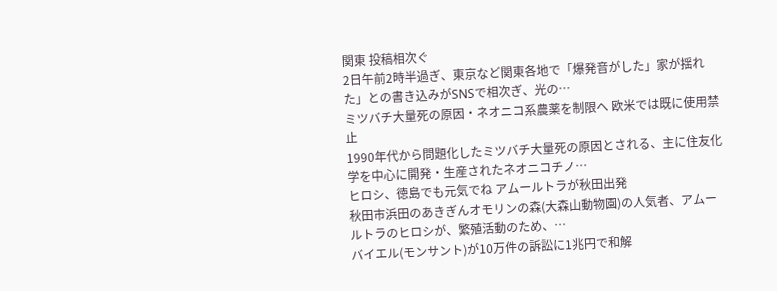関東 投稿相次ぐ
2日午前2時半過ぎ、東京など関東各地で「爆発音がした」家が揺れた」との書き込みがSNSで相次ぎ、光の…
ミツバチ大量死の原因・ネオニコ系農薬を制限へ 欧米では既に使用禁止
1990年代から問題化したミツバチ大量死の原因とされる、主に住友化学を中心に開発・生産されたネオニコチノ…
ヒロシ、徳島でも元気でね アムールトラが秋田出発
秋田市浜田のあきぎんオモリンの森(大森山動物園)の人気者、アムールトラのヒロシが、繁殖活動のため、…
バイエル(モンサント)が10万件の訴訟に1兆円で和解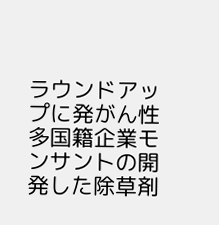ラウンドアップに発がん性
多国籍企業モンサントの開発した除草剤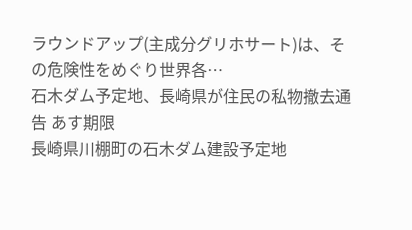ラウンドアップ(主成分グリホサート)は、その危険性をめぐり世界各…
石木ダム予定地、長崎県が住民の私物撤去通告 あす期限
長崎県川棚町の石木ダム建設予定地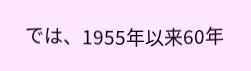では、1955年以来60年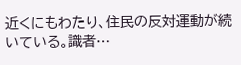近くにもわたり、住民の反対運動が続いている。識者…